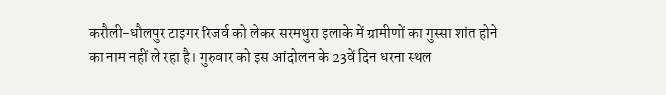करौली-धौलपुर टाइगर रिजर्व को लेकर सरमथुरा इलाके में ग्रामीणों का गुस्सा शांत होने का नाम नहीं ले रहा है। गुरुवार को इस आंदोलन के 23वें दिन धरना स्थल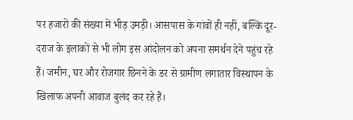पर हजारों की संख्या में भीड़ उमड़ी। आसपास के गांवों ही नहीं, बल्कि दूर-दराज के इलाकों से भी लोग इस आंदोलन को अपना समर्थन देने पहुंच रहे हैं। जमीन, घर और रोजगार छिनने के डर से ग्रामीण लगातार विस्थापन के खिलाफ अपनी आवाज बुलंद कर रहे हैं।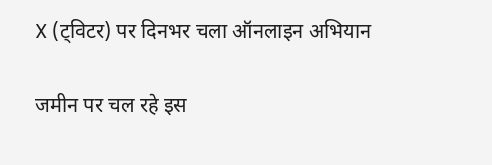X (ट्विटर) पर दिनभर चला ऑनलाइन अभियान

जमीन पर चल रहे इस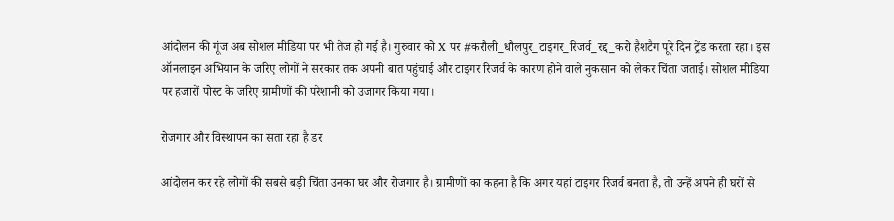आंदोलन की गूंज अब सोशल मीडिया पर भी तेज हो गई है। गुरुवार को X पर #करौली_धौलपुर_टाइगर_रिजर्व_रद्द_करो हैशटैग पूरे दिन ट्रेंड करता रहा। इस ऑनलाइन अभियान के जरिए लोगों ने सरकार तक अपनी बात पहुंचाई और टाइगर रिजर्व के कारण होने वाले नुकसान को लेकर चिंता जताई। सोशल मीडिया पर हजारों पोस्ट के जरिए ग्रामीणों की परेशानी को उजागर किया गया।

रोजगार और विस्थापन का सता रहा है डर

आंदोलन कर रहे लोगों की सबसे बड़ी चिंता उनका घर और रोजगार है। ग्रामीणों का कहना है कि अगर यहां टाइगर रिजर्व बनता है, तो उन्हें अपने ही घरों से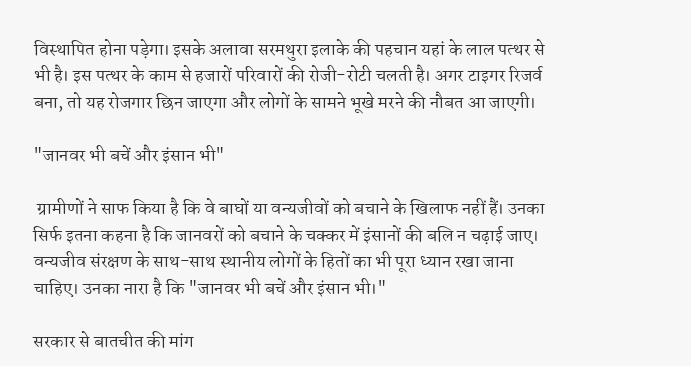विस्थापित होना पड़ेगा। इसके अलावा सरमथुरा इलाके की पहचान यहां के लाल पत्थर से भी है। इस पत्थर के काम से हजारों परिवारों की रोजी-रोटी चलती है। अगर टाइगर रिजर्व बना, तो यह रोजगार छिन जाएगा और लोगों के सामने भूखे मरने की नौबत आ जाएगी।

"जानवर भी बचें और इंसान भी"

 ग्रामीणों ने साफ किया है कि वे बाघों या वन्यजीवों को बचाने के खिलाफ नहीं हैं। उनका सिर्फ इतना कहना है कि जानवरों को बचाने के चक्कर में इंसानों की बलि न चढ़ाई जाए। वन्यजीव संरक्षण के साथ-साथ स्थानीय लोगों के हितों का भी पूरा ध्यान रखा जाना चाहिए। उनका नारा है कि "जानवर भी बचें और इंसान भी।"

सरकार से बातचीत की मांग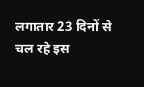लगातार 23 दिनों से चल रहे इस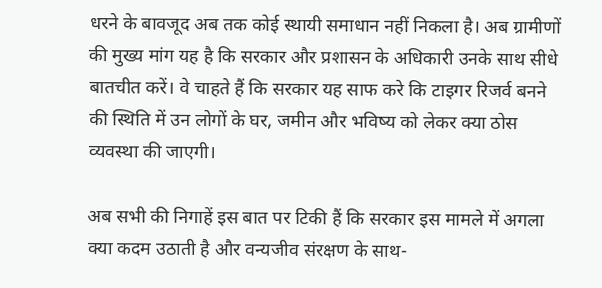धरने के बावजूद अब तक कोई स्थायी समाधान नहीं निकला है। अब ग्रामीणों की मुख्य मांग यह है कि सरकार और प्रशासन के अधिकारी उनके साथ सीधे बातचीत करें। वे चाहते हैं कि सरकार यह साफ करे कि टाइगर रिजर्व बनने की स्थिति में उन लोगों के घर, जमीन और भविष्य को लेकर क्या ठोस व्यवस्था की जाएगी।

अब सभी की निगाहें इस बात पर टिकी हैं कि सरकार इस मामले में अगला क्या कदम उठाती है और वन्यजीव संरक्षण के साथ-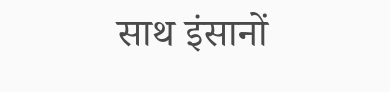साथ इंसानों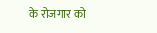के रोजगार को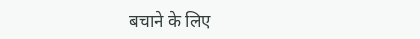बचाने के लिए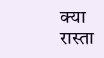क्या रास्ता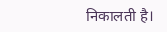निकालती है।